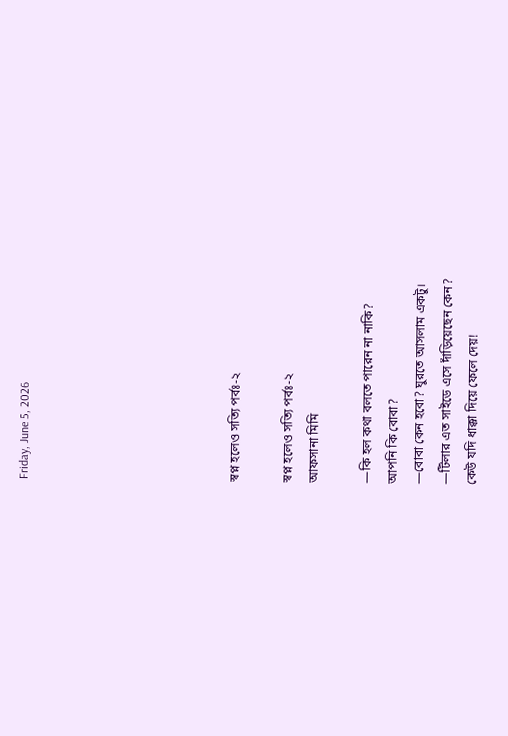Friday, June 5, 2026







স্বপ্ন হলেও সত্যি পর্বঃ-২

স্বপ্ন হলেও সত্যি পর্বঃ-২
আফসানা মিমি

—কি হল কথা বলতে পারেন না নাকি?
আপনি কি বোবা?
—বোবা কেন হবো? ঘুরতে আসলাম একটু।
—টিলার এত সাইডে এসে দাঁড়িয়েছেন কেন?
কেউ যদি ধাক্কা দিয়ে ফেলে দেয়!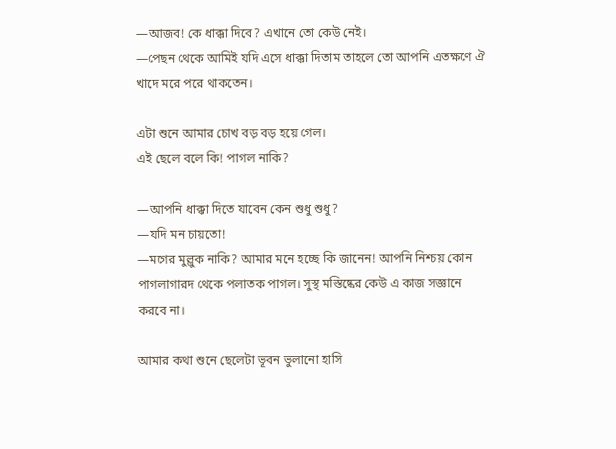—আজব! কে ধাক্কা দিবে? এখানে তো কেউ নেই।
—পেছন থেকে আমিই যদি এসে ধাক্কা দিতাম তাহলে তো আপনি এতক্ষণে ঐ খাদে মরে পরে থাকতেন।

এটা শুনে আমার চোখ বড় বড় হয়ে গেল।
এই ছেলে বলে কি! পাগল নাকি?

—আপনি ধাক্কা দিতে যাবেন কেন শুধু শুধু?
—যদি মন চায়তো!
—মগের মুল্লুক নাকি? আমার মনে হচ্ছে কি জানেন! আপনি নিশ্চয় কোন পাগলাগারদ থেকে পলাতক পাগল। সুস্থ মস্তিষ্কের কেউ এ কাজ সজ্ঞানে করবে না।

আমার কথা শুনে ছেলেটা ভূবন ভুলানো হাসি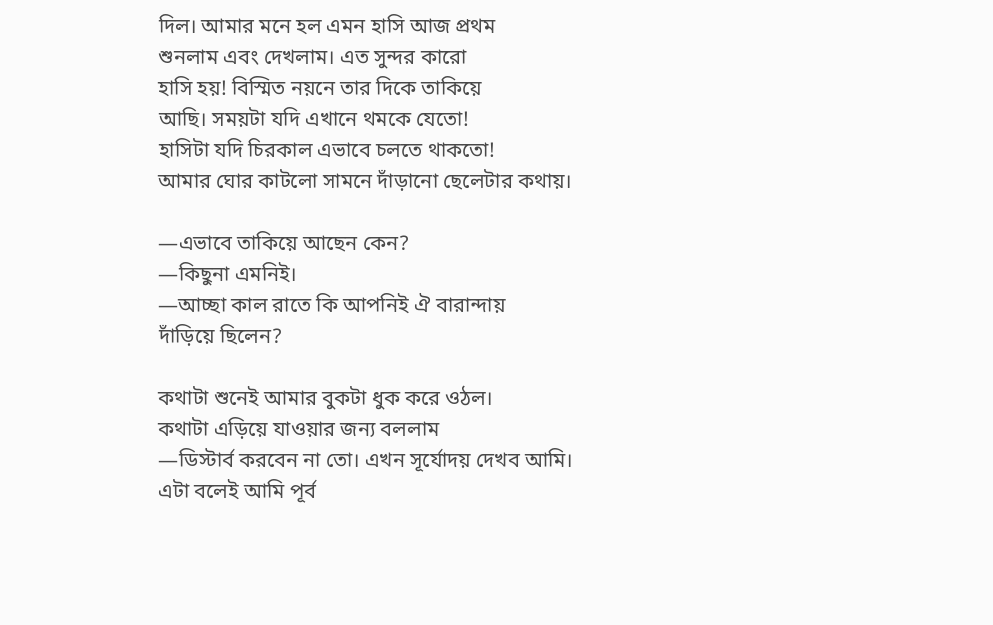দিল। আমার মনে হল এমন হাসি আজ প্রথম
শুনলাম এবং দেখলাম। এত সুন্দর কারো
হাসি হয়! বিস্মিত নয়নে তার দিকে তাকিয়ে
আছি। সময়টা যদি এখানে থমকে যেতো!
হাসিটা যদি চিরকাল এভাবে চলতে থাকতো!
আমার ঘোর কাটলো সামনে দাঁড়ানো ছেলেটার কথায়।

—এভাবে তাকিয়ে আছেন কেন?
—কিছুনা এমনিই।
—আচ্ছা কাল রাতে কি আপনিই ঐ বারান্দায়
দাঁড়িয়ে ছিলেন?

কথাটা শুনেই আমার বুকটা ধুক করে ওঠল।
কথাটা এড়িয়ে যাওয়ার জন্য বললাম
—ডিস্টার্ব করবেন না তো। এখন সূর্যোদয় দেখব আমি।
এটা বলেই আমি পূর্ব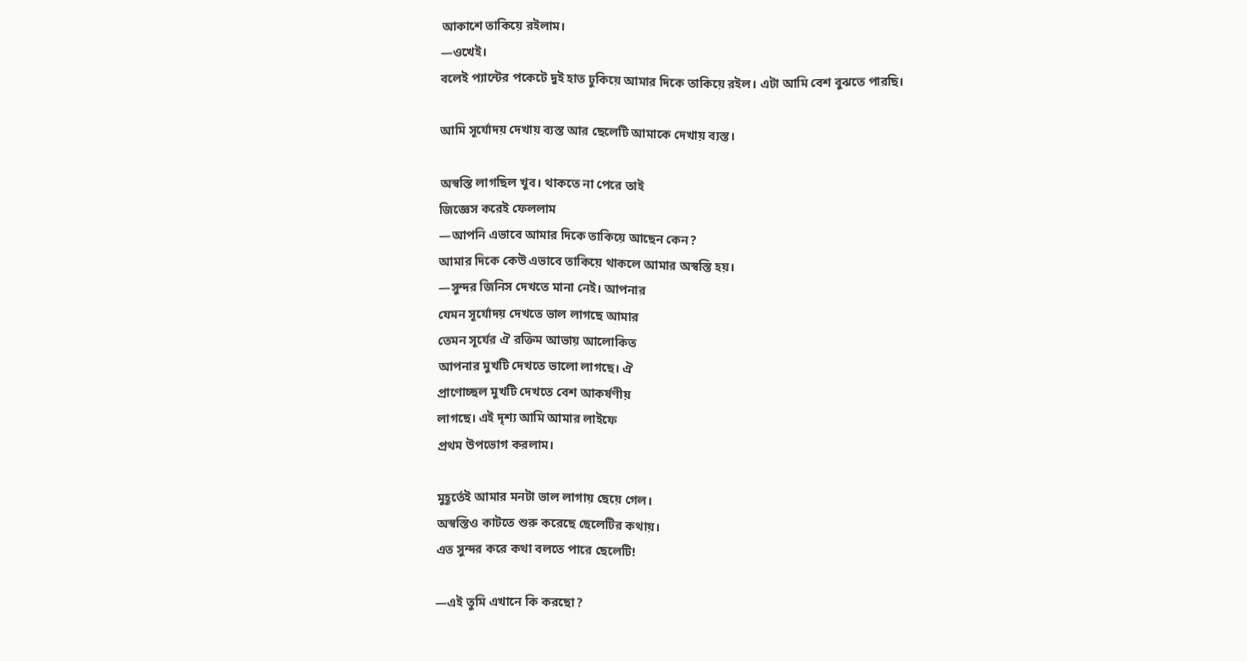আকাশে তাকিয়ে রইলাম।
—ওখেই।
বলেই প্যান্টের পকেটে দুই হাত ঢুকিয়ে আমার দিকে তাকিয়ে রইল। এটা আমি বেশ বুঝতে পারছি।

আমি সূর্যোদয় দেখায় ব্যস্ত আর ছেলেটি আমাকে দেখায় ব্যস্ত।

অস্বস্তি লাগছিল খুব। থাকতে না পেরে তাই
জিজ্ঞেস করেই ফেললাম
—আপনি এভাবে আমার দিকে তাকিয়ে আছেন কেন?
আমার দিকে কেউ এভাবে তাকিয়ে থাকলে আমার অস্বস্তি হয়।
—সুন্দর জিনিস দেখতে মানা নেই। আপনার
যেমন সূর্যোদয় দেখতে ভাল লাগছে আমার
তেমন সূর্যের ঐ রক্তিম আভায় আলোকিত
আপনার মুখটি দেখতে ভালো লাগছে। ঐ
প্রাণোচ্ছল মুখটি দেখতে বেশ আকর্ষণীয়
লাগছে। এই দৃশ্য আমি আমার লাইফে
প্রথম উপভোগ করলাম।

মুহূর্তেই আমার মনটা ভাল লাগায় ছেয়ে গেল।
অস্বস্তিও কাটতে শুরু করেছে ছেলেটির কথায়।
এত সুন্দর করে কথা বলতে পারে ছেলেটি!

—এই তুমি এখানে কি করছো?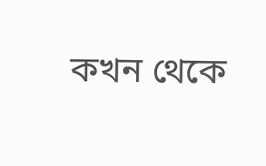কখন থেকে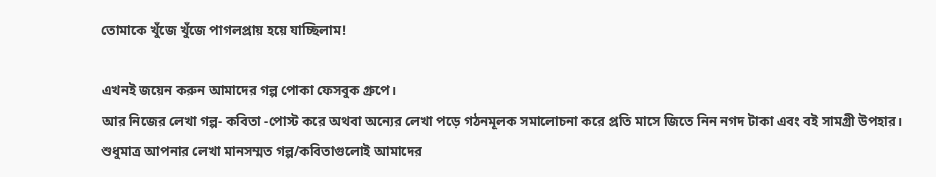তোমাকে খুঁজে খুঁজে পাগলপ্রায় হয়ে যাচ্ছিলাম!

এখনই জয়েন করুন আমাদের গল্প পোকা ফেসবুক গ্রুপে।
আর নিজের লেখা গল্প- কবিতা -পোস্ট করে অথবা অন্যের লেখা পড়ে গঠনমূলক সমালোচনা করে প্রতি মাসে জিতে নিন নগদ টাকা এবং বই সামগ্রী উপহার।
শুধুমাত্র আপনার লেখা মানসম্মত গল্প/কবিতাগুলোই আমাদের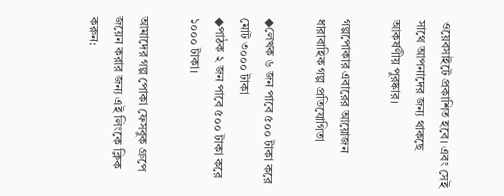ওয়েবসাইটে প্রকাশিত হবে। এবং সেই সাথে আপনাদের জন্য থাকছে আকর্ষণীয় পুরষ্কার।

গল্পপোকার এবারের আয়োজন
ধারাবাহিক গল্প প্রতিযোগিতা

◆লেখক ৬ জন পাবে ৫০০ টাকা করে মোট ৩০০০ টাকা
◆পাঠক ২ জন পাবে ৫০০ টাকা করে ১০০০ টাকা।

আমাদের গল্প পোকা ফেসবুক গ্রুপে জয়েন করার জন্য এই লিংকে ক্লিক করুন: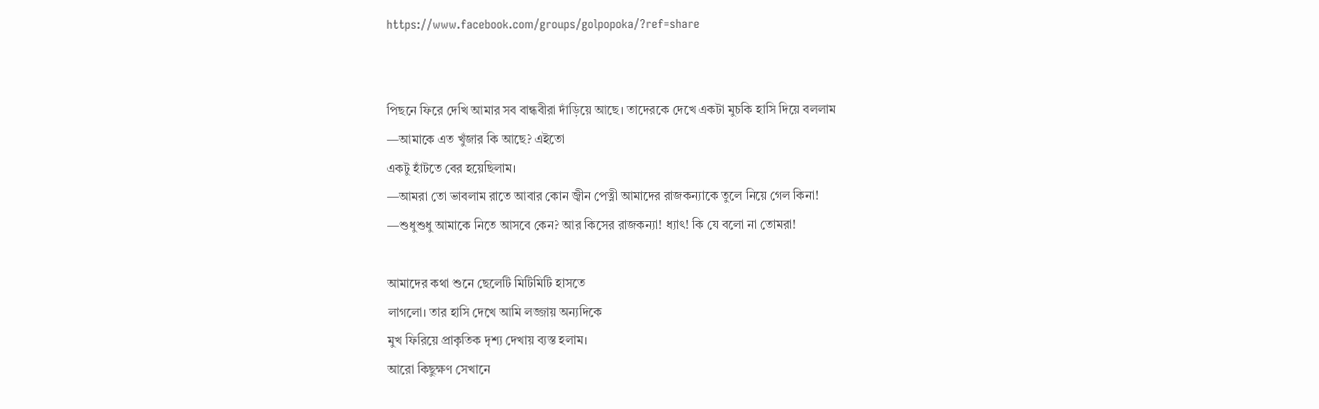https://www.facebook.com/groups/golpopoka/?ref=share


পিছনে ফিরে দেখি আমার সব বান্ধবীরা দাঁড়িয়ে আছে। তাদেরকে দেখে একটা মুচকি হাসি দিয়ে বললাম
—আমাকে এত খুঁজার কি আছে? এইতো
একটু হাঁটতে বের হয়েছিলাম।
—আমরা তো ভাবলাম রাতে আবার কোন জ্বীন পেত্নী আমাদের রাজকন্যাকে তুলে নিয়ে গেল কিনা!
—শুধুশুধু আমাকে নিতে আসবে কেন? আর কিসের রাজকন্যা! ধ্যাৎ! কি যে বলো না তোমরা!

আমাদের কথা শুনে ছেলেটি মিটিমিটি হাসতে
লাগলো। তার হাসি দেখে আমি লজ্জায় অন্যদিকে
মুখ ফিরিয়ে প্রাকৃতিক দৃশ্য দেখায় ব্যস্ত হলাম।
আরো কিছুক্ষণ সেখানে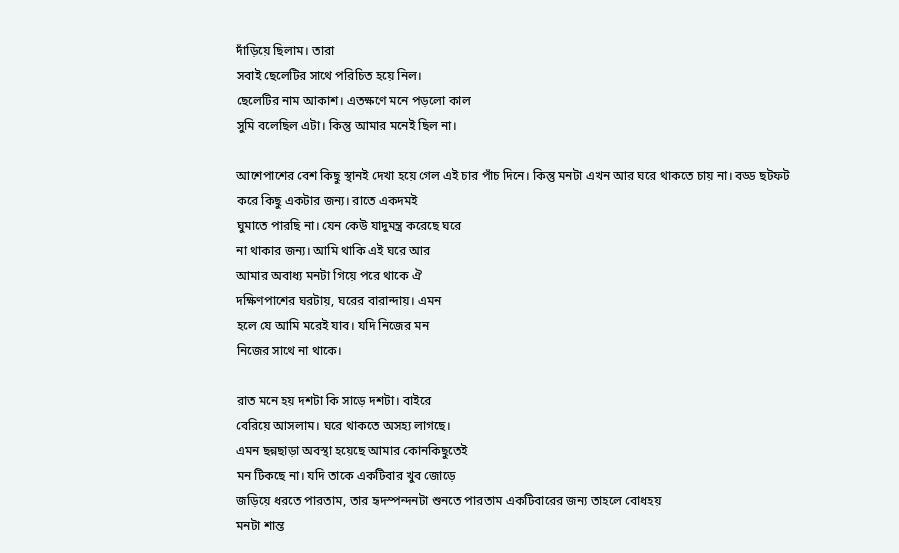দাঁড়িয়ে ছিলাম। তারা
সবাই ছেলেটির সাথে পরিচিত হয়ে নিল।
ছেলেটির নাম আকাশ। এতক্ষণে মনে পড়লো কাল
সুমি বলেছিল এটা। কিন্তু আমার মনেই ছিল না।

আশেপাশের বেশ কিছু স্থানই দেখা হয়ে গেল এই চার পাঁচ দিনে। কিন্তু মনটা এখন আর ঘরে থাকতে চায় না। বড্ড ছটফট করে কিছু একটার জন্য। রাতে একদমই
ঘুমাতে পারছি না। যেন কেউ যাদুমন্ত্র করেছে ঘরে
না থাকার জন্য। আমি থাকি এই ঘরে আর
আমার অবাধ্য মনটা গিয়ে পরে থাকে ঐ
দক্ষিণপাশের ঘরটায়, ঘরের বারান্দায়। এমন
হলে যে আমি মরেই যাব। যদি নিজের মন
নিজের সাথে না থাকে।

রাত মনে হয় দশটা কি সাড়ে দশটা। বাইরে
বেরিয়ে আসলাম। ঘরে থাকতে অসহ্য লাগছে।
এমন ছন্নছাড়া অবস্থা হয়েছে আমার কোনকিছুতেই
মন টিকছে না। যদি তাকে একটিবার খুব জোড়ে
জড়িয়ে ধরতে পারতাম, তার হৃদস্পন্দনটা শুনতে পারতাম একটিবারের জন্য তাহলে বোধহয়
মনটা শান্ত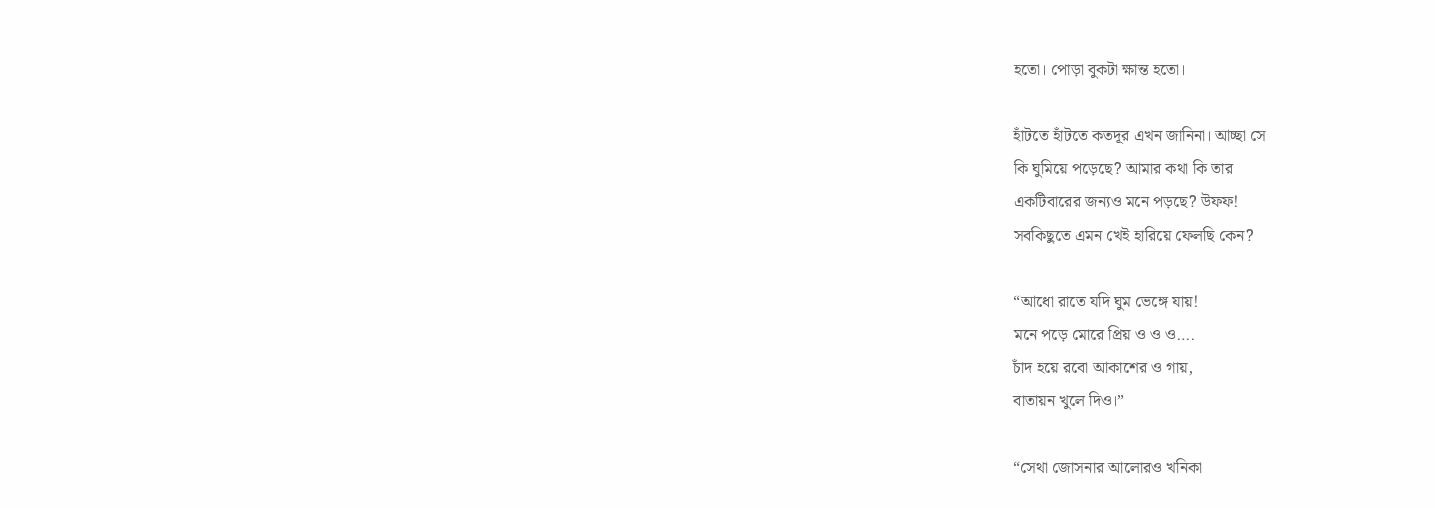হতো। পোড়া বুকটা ক্ষান্ত হতো।

হাঁটতে হাঁটতে কতদূর এখন জানিনা। আচ্ছা সে
কি ঘুমিয়ে পড়েছে? আমার কথা কি তার
একটিবারের জন্যও মনে পড়ছে? উফফ!
সবকিছুতে এমন খেই হারিয়ে ফেলছি কেন?

“আধো রাতে যদি ঘুম ভেঙ্গে যায়!
মনে পড়ে মোরে প্রিয় ও ও ও….
চাঁদ হয়ে রবো আকাশের ও গায়,
বাতায়ন খুলে দিও।”

“সেথা জোসনার আলোরও খনিকা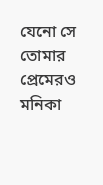যেনো সে তোমার প্রেমেরও মনিকা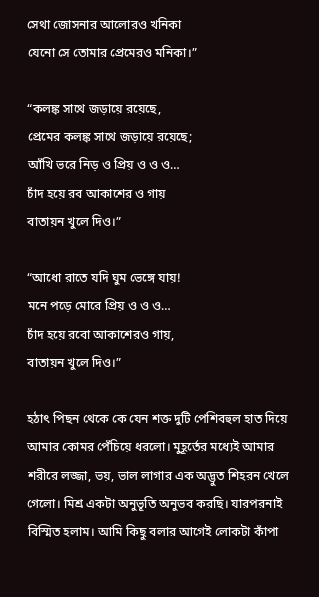সেথা জোসনার আলোরও খনিকা
যেনো সে তোমার প্রেমেরও মনিকা।”

“কলঙ্ক সাথে জড়ায়ে রয়েছে,
প্রেমের কলঙ্ক সাথে জড়ায়ে রয়েছে;
আঁখি ভরে নিড় ও প্রিয় ও ও ও…
চাঁদ হয়ে রব আকাশের ও গায়
বাতায়ন খুলে দিও।”

“আধো রাতে যদি ঘুম ভেঙ্গে যায়!
মনে পড়ে মোরে প্রিয় ও ও ও…
চাঁদ হয়ে রবো আকাশেরও গায়,
বাতায়ন খুলে দিও।”

হঠাৎ পিছন থেকে কে যেন শক্ত দুটি পেশিবহুল হাত দিয়ে আমার কোমর পেঁচিয়ে ধরলো। মুহূর্তের মধ্যেই আমার শরীরে লজ্জা, ভয়, ভাল লাগার এক অদ্ভুত শিহরন খেলে গেলো। মিশ্র একটা অনুভূতি অনুভব করছি। যারপরনাই বিস্মিত হলাম। আমি কিছু বলার আগেই লোকটা কাঁপা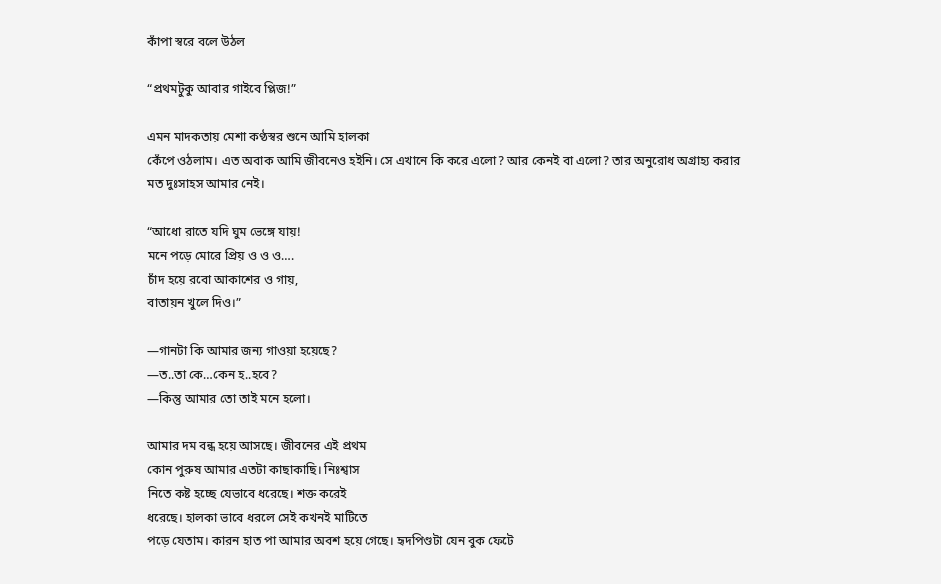কাঁপা স্বরে বলে উঠল

“প্রথমটুকু আবার গাইবে প্লিজ!”

এমন মাদকতায় মেশা কণ্ঠস্বর শুনে আমি হালকা
কেঁপে ওঠলাম। এত অবাক আমি জীবনেও হইনি। সে এখানে কি করে এলো? আর কেনই বা এলো? তার অনুরোধ অগ্রাহ্য করার মত দুঃসাহস আমার নেই।

“আধো রাতে যদি ঘুম ভেঙ্গে যায়!
মনে পড়ে মোরে প্রিয় ও ও ও….
চাঁদ হয়ে রবো আকাশের ও গায়,
বাতায়ন খুলে দিও।”

—গানটা কি আমার জন্য গাওয়া হয়েছে?
—ত..তা কে…কেন হ..হবে?
—কিন্তু আমার তো তাই মনে হলো।

আমার দম বন্ধ হয়ে আসছে। জীবনের এই প্রথম
কোন পুরুষ আমার এতটা কাছাকাছি। নিঃশ্বাস
নিতে কষ্ট হচ্ছে যেভাবে ধরেছে। শক্ত করেই
ধরেছে। হালকা ভাবে ধরলে সেই কখনই মাটিতে
পড়ে যেতাম। কারন হাত পা আমার অবশ হয়ে গেছে। হৃদপিণ্ডটা যেন বুক ফেটে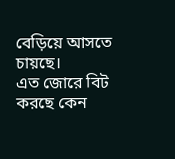বেড়িয়ে আসতে চায়ছে।
এত জোরে বিট করছে কেন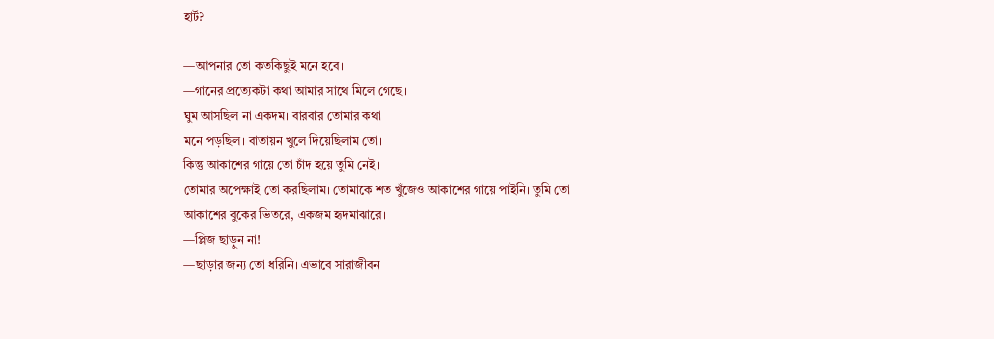হার্ট?

—আপনার তো কতকিছুই মনে হবে।
—গানের প্রত্যেকটা কথা আমার সাথে মিলে গেছে।
ঘুম আসছিল না একদম। বারবার তোমার কথা
মনে পড়ছিল। বাতায়ন খুলে দিয়েছিলাম তো।
কিন্তু আকাশের গায়ে তো চাঁদ হয়ে তুমি নেই।
তোমার অপেক্ষাই তো করছিলাম। তোমাকে শত খুঁজেও আকাশের গায়ে পাইনি। তুমি তো
আকাশের বুকের ভিতরে, একজম হৃদমাঝারে।
—প্লিজ ছাড়ুন না!
—ছাড়ার জন্য তো ধরিনি। এভাবে সারাজীবন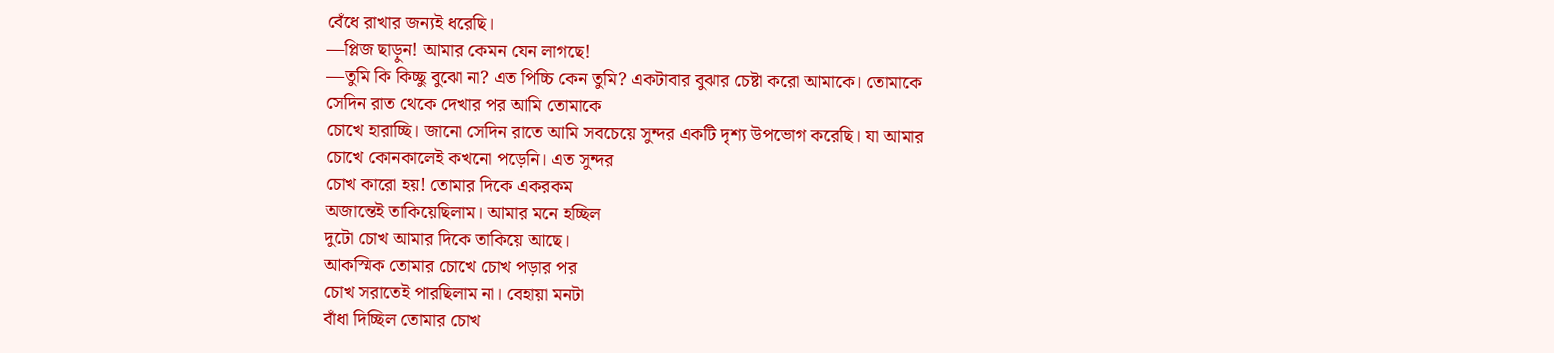বেঁধে রাখার জন্যই ধরেছি।
—প্লিজ ছাড়ুন! আমার কেমন যেন লাগছে!
—তুমি কি কিচ্ছু বুঝো না? এত পিচ্চি কেন তুমি? একটাবার বুঝার চেষ্টা করো আমাকে। তোমাকে
সেদিন রাত থেকে দেখার পর আমি তোমাকে
চোখে হারাচ্ছি। জানো সেদিন রাতে আমি সবচেয়ে সুন্দর একটি দৃশ্য উপভোগ করেছি। যা আমার
চোখে কোনকালেই কখনো পড়েনি। এত সুন্দর
চোখ কারো হয়! তোমার দিকে একরকম
অজান্তেই তাকিয়েছিলাম। আমার মনে হচ্ছিল
দুটো চোখ আমার দিকে তাকিয়ে আছে।
আকস্মিক তোমার চোখে চোখ পড়ার পর
চোখ সরাতেই পারছিলাম না। বেহায়া মনটা
বাঁধা দিচ্ছিল তোমার চোখ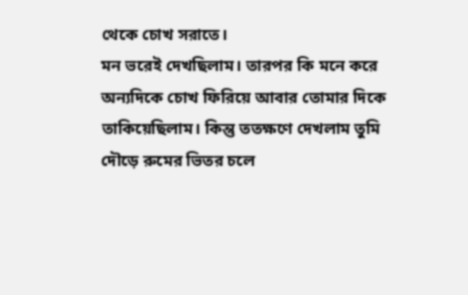থেকে চোখ সরাতে।
মন ভরেই দেখছিলাম। তারপর কি মনে করে
অন্যদিকে চোখ ফিরিয়ে আবার তোমার দিকে তাকিয়েছিলাম। কিন্তু ততক্ষণে দেখলাম তুমি
দৌড়ে রুমের ভিতর চলে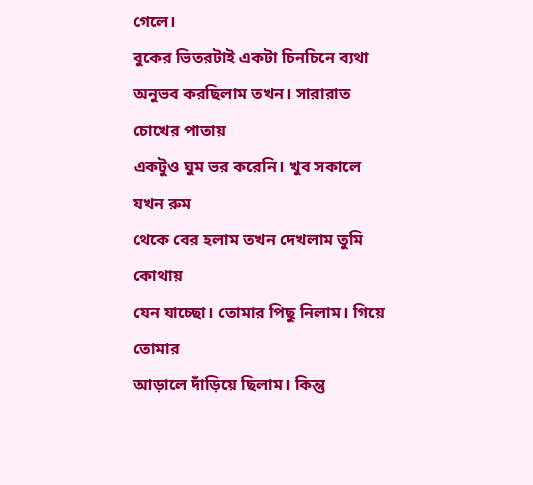গেলে।
বুকের ভিতরটাই একটা চিনচিনে ব্যথা অনুভব করছিলাম তখন। সারারাত চোখের পাতায়
একটুও ঘুম ভর করেনি। খুব সকালে যখন রুম
থেকে বের হলাম তখন দেখলাম তুমি কোথায়
যেন যাচ্ছো। তোমার পিছু নিলাম। গিয়ে তোমার
আড়ালে দাঁড়িয়ে ছিলাম। কিন্তু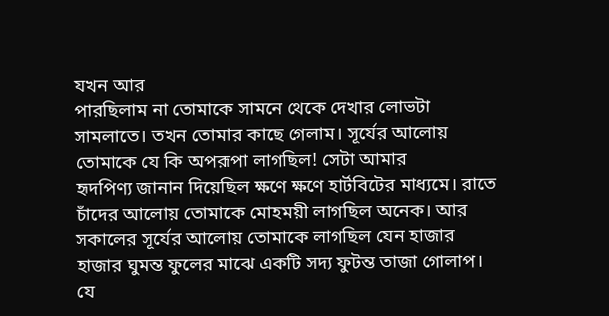যখন আর
পারছিলাম না তোমাকে সামনে থেকে দেখার লোভটা সামলাতে। তখন তোমার কাছে গেলাম। সূর্যের আলোয়
তোমাকে যে কি অপরূপা লাগছিল! সেটা আমার
হৃদপিণ্য জানান দিয়েছিল ক্ষণে ক্ষণে হার্টবিটের মাধ্যমে। রাতে চাঁদের আলোয় তোমাকে মোহময়ী লাগছিল অনেক। আর সকালের সূর্যের আলোয় তোমাকে লাগছিল যেন হাজার হাজার ঘুমন্ত ফুলের মাঝে একটি সদ্য ফুটন্ত তাজা গোলাপ। যে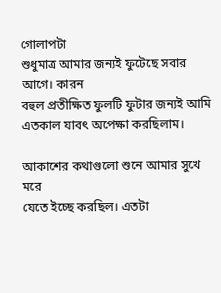গোলাপটা
শুধুমাত্র আমার জন্যই ফুটেছে সবার আগে। কারন
বহুল প্রতীক্ষিত ফুলটি ফুটার জন্যই আমি
এতকাল যাবৎ অপেক্ষা করছিলাম।

আকাশের কথাগুলো শুনে আমার সুখে মরে
যেতে ইচ্ছে করছিল। এতটা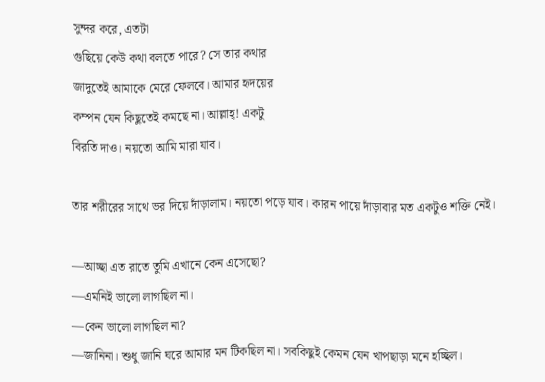সুন্দর করে, এতটা
গুছিয়ে কেউ কথা বলতে পারে? সে তার কথার
জাদুতেই আমাকে মেরে ফেলবে। আমার হৃদয়ের
কম্পন যেন কিছুতেই কমছে না। আল্লাহ্! একটু
বিরতি দাও। নয়তো আমি মারা যাব।

তার শরীরের সাথে ভর দিয়ে দাঁড়ালাম। নয়তো পড়ে যাব। কারন পায়ে দাঁড়াবার মত একটুও শক্তি নেই।

—আচ্ছা এত রাতে তুমি এখানে কেন এসেছো?
—এমনিই ভালো লাগছিল না।
—কেন ভালো লাগছিল না?
—জানিনা। শুধু জানি ঘরে আমার মন টিকছিল না। সবকিছুই কেমন যেন খাপছাড়া মনে হচ্ছিল।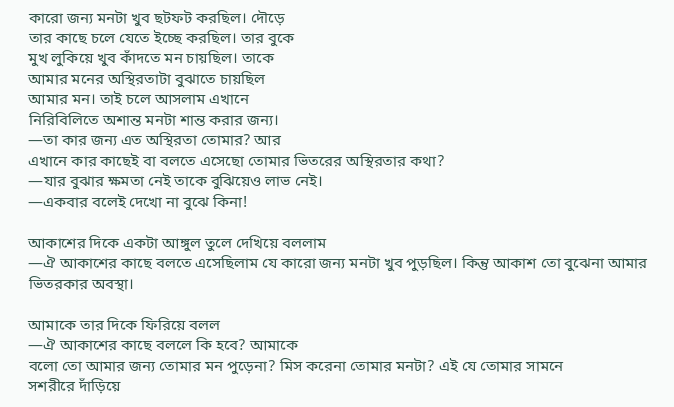কারো জন্য মনটা খুব ছটফট করছিল। দৌড়ে
তার কাছে চলে যেতে ইচ্ছে করছিল। তার বুকে
মুখ লুকিয়ে খুব কাঁদতে মন চায়ছিল। তাকে
আমার মনের অস্থিরতাটা বুঝাতে চায়ছিল
আমার মন। তাই চলে আসলাম এখানে
নিরিবিলিতে অশান্ত মনটা শান্ত করার জন্য।
—তা কার জন্য এত অস্থিরতা তোমার? আর
এখানে কার কাছেই বা বলতে এসেছো তোমার ভিতরের অস্থিরতার কথা?
—যার বুঝার ক্ষমতা নেই তাকে বুঝিয়েও লাভ নেই।
—একবার বলেই দেখো না বুঝে কিনা!

আকাশের দিকে একটা আঙ্গুল তুলে দেখিয়ে বললাম
—ঐ আকাশের কাছে বলতে এসেছিলাম যে কারো জন্য মনটা খুব পুড়ছিল। কিন্তু আকাশ তো বুঝেনা আমার ভিতরকার অবস্থা।

আমাকে তার দিকে ফিরিয়ে বলল
—ঐ আকাশের কাছে বললে কি হবে? আমাকে
বলো তো আমার জন্য তোমার মন পুড়েনা? মিস করেনা তোমার মনটা? এই যে তোমার সামনে
সশরীরে দাঁড়িয়ে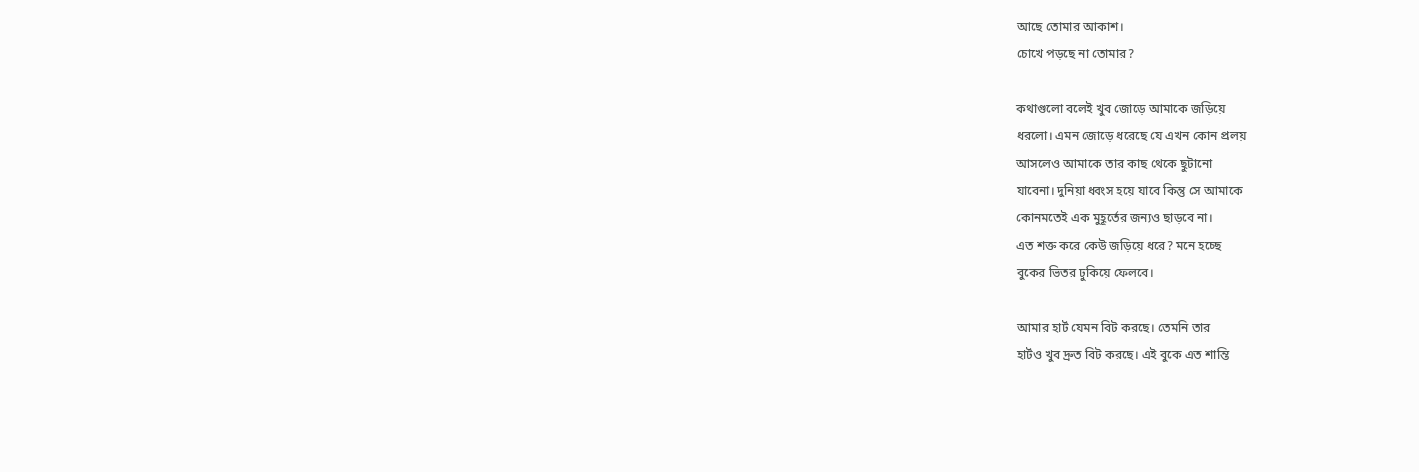আছে তোমার আকাশ।
চোখে পড়ছে না তোমার?

কথাগুলো বলেই খুব জোড়ে আমাকে জড়িয়ে
ধরলো। এমন জোড়ে ধরেছে যে এখন কোন প্রলয়
আসলেও আমাকে তার কাছ থেকে ছুটানো
যাবেনা। দুনিয়া ধ্বংস হয়ে যাবে কিন্তু সে আমাকে
কোনমতেই এক মুহূর্তের জন্যও ছাড়বে না।
এত শক্ত করে কেউ জড়িয়ে ধরে? মনে হচ্ছে
বুকের ভিতর ঢুকিয়ে ফেলবে।

আমার হার্ট যেমন বিট করছে। তেমনি তার
হার্টও খুব দ্রুত বিট করছে। এই বুকে এত শান্তি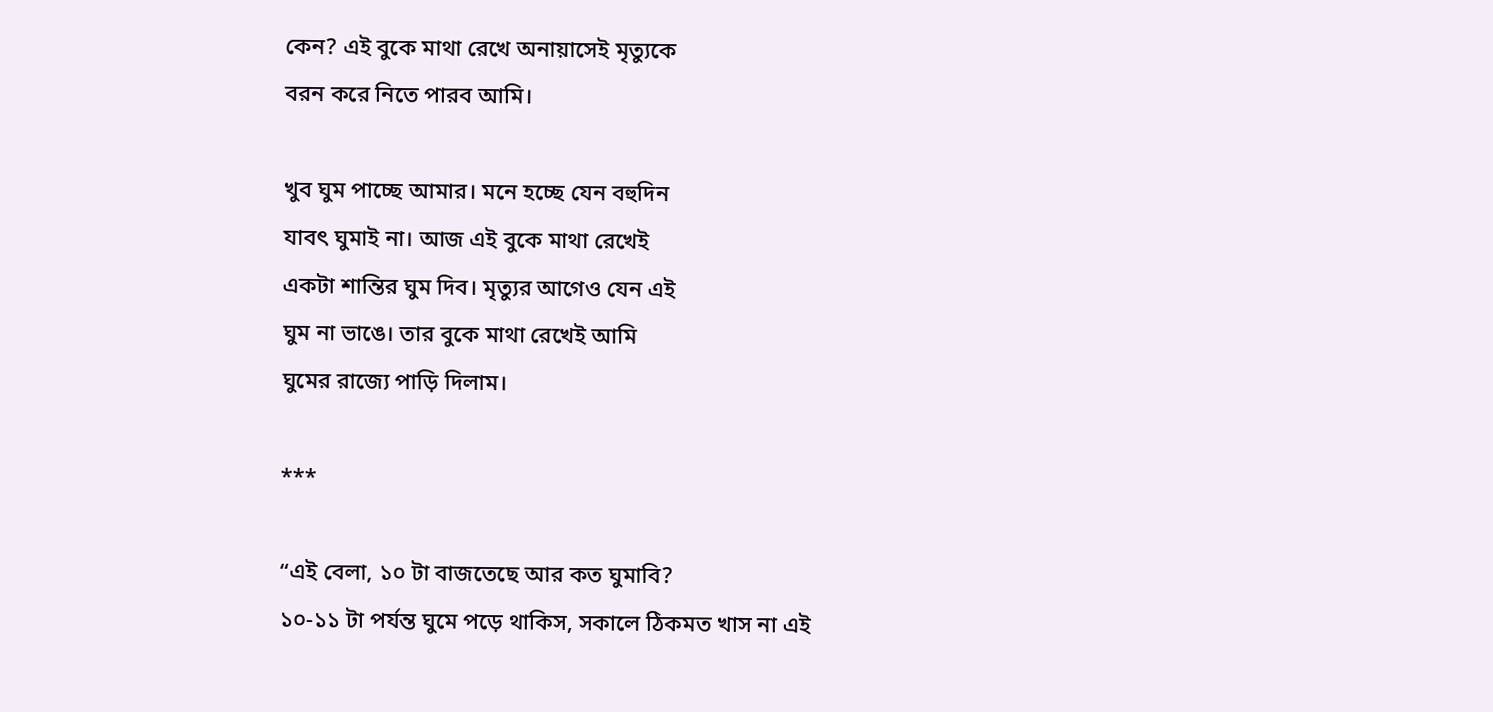কেন? এই বুকে মাথা রেখে অনায়াসেই মৃত্যুকে
বরন করে নিতে পারব আমি।

খুব ঘুম পাচ্ছে আমার। মনে হচ্ছে যেন বহুদিন
যাবৎ ঘুমাই না। আজ এই বুকে মাথা রেখেই
একটা শান্তির ঘুম দিব। মৃত্যুর আগেও যেন এই
ঘুম না ভাঙে। তার বুকে মাথা রেখেই আমি
ঘুমের রাজ্যে পাড়ি দিলাম।

***

“এই বেলা, ১০ টা বাজতেছে আর কত ঘুমাবি?
১০-১১ টা পর্যন্ত ঘুমে পড়ে থাকিস, সকালে ঠিকমত খাস না এই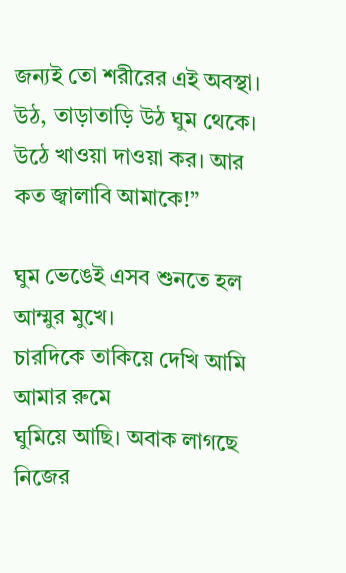জন্যই তো শরীরের এই অবস্থা। উঠ, তাড়াতাড়ি উঠ ঘুম থেকে। উঠে খাওয়া দাওয়া কর। আর কত জ্বালাবি আমাকে!”

ঘুম ভেঙেই এসব শুনতে হল আম্মুর মুখে।
চারদিকে তাকিয়ে দেখি আমি আমার রুমে
ঘুমিয়ে আছি। অবাক লাগছে নিজের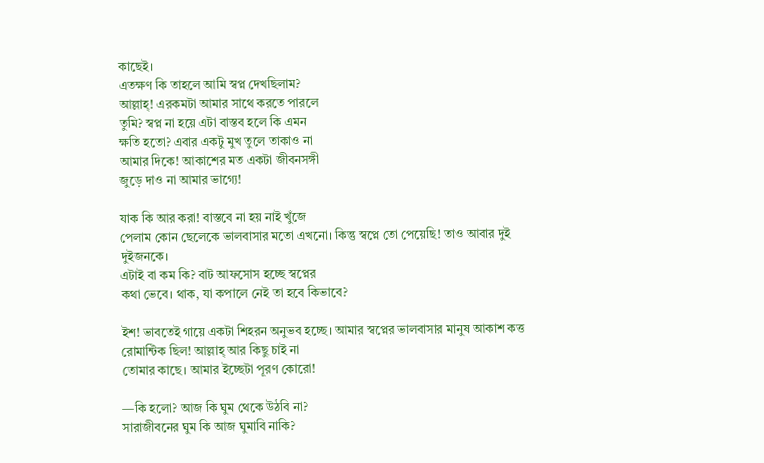কাছেই।
এতক্ষণ কি তাহলে আমি স্বপ্ন দেখছিলাম?
আল্লাহ্! এরকমটা আমার সাথে করতে পারলে
তুমি? স্বপ্ন না হয়ে এটা বাস্তব হলে কি এমন
ক্ষতি হতো? এবার একটু মুখ তুলে তাকাও না
আমার দিকে! আকাশের মত একটা জীবনসঙ্গী
জুড়ে দাও না আমার ভাগ্যে!

যাক কি আর করা! বাস্তবে না হয় নাই খুঁজে
পেলাম কোন ছেলেকে ভালবাসার মতো এখনো। কিন্তু স্বপ্নে তো পেয়েছি! তাও আবার দুই দুইজনকে।
এটাই বা কম কি? বাট আফসোস হচ্ছে স্বপ্নের
কথা ভেবে। থাক, যা কপালে নেই তা হবে কিভাবে?

ইশ! ভাবতেই গায়ে একটা শিহরন অনুভব হচ্ছে। আমার স্বপ্নের ভালবাসার মানুষ আকাশ কত্ত রোমান্টিক ছিল! আল্লাহ্ আর কিছু চাই না
তোমার কাছে। আমার ইচ্ছেটা পূরণ কোরো!

—কি হলো? আজ কি ঘুম থেকে উঠবি না?
সারাজীবনের ঘুম কি আজ ঘুমাবি নাকি?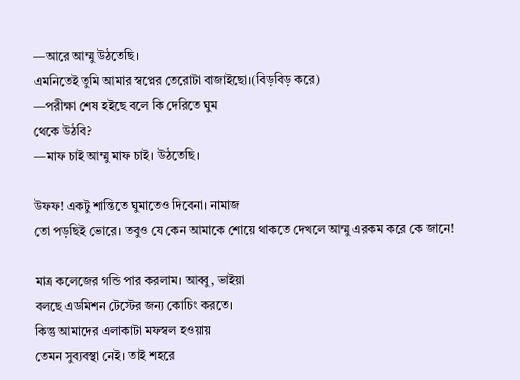—আরে আম্মু উঠতেছি।
এমনিতেই তুমি আমার স্বপ্নের তেরোটা বাজাইছো।(বিড়বিড় করে)
—পরীক্ষা শেষ হইছে বলে কি দেরিতে ঘুম
থেকে উঠবি?
—মাফ চাই আম্মু মাফ চাই। উঠতেছি।

উফফ! একটু শান্তিতে ঘুমাতেও দিবেনা। নামাজ
তো পড়ছিই ভোরে। তবুও যে কেন আমাকে শোয়ে থাকতে দেখলে আম্মু এরকম করে কে জানে!

মাত্র কলেজের গন্ডি পার করলাম। আব্বু, ভাইয়া
বলছে এডমিশন টেস্টের জন্য কোচিং করতে।
কিন্তু আমাদের এলাকাটা মফস্বল হওয়ায়
তেমন সুব্যবস্থা নেই। তাই শহরে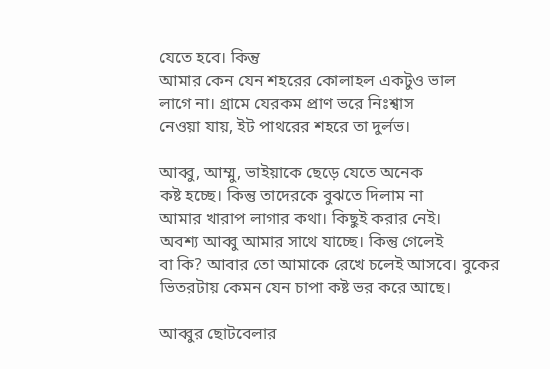যেতে হবে। কিন্তু
আমার কেন যেন শহরের কোলাহল একটুও ভাল
লাগে না। গ্রামে যেরকম প্রাণ ভরে নিঃশ্বাস
নেওয়া যায়, ইট পাথরের শহরে তা দুর্লভ।

আব্বু, আম্মু, ভাইয়াকে ছেড়ে যেতে অনেক
কষ্ট হচ্ছে। কিন্তু তাদেরকে বুঝতে দিলাম না
আমার খারাপ লাগার কথা। কিছুই করার নেই।
অবশ্য আব্বু আমার সাথে যাচ্ছে। কিন্তু গেলেই
বা কি? আবার তো আমাকে রেখে চলেই আসবে। বুকের ভিতরটায় কেমন যেন চাপা কষ্ট ভর করে আছে।

আব্বুর ছোটবেলার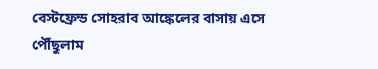বেস্টফ্রেন্ড সোহরাব আঙ্কেলের বাসায় এসে পৌঁছুলাম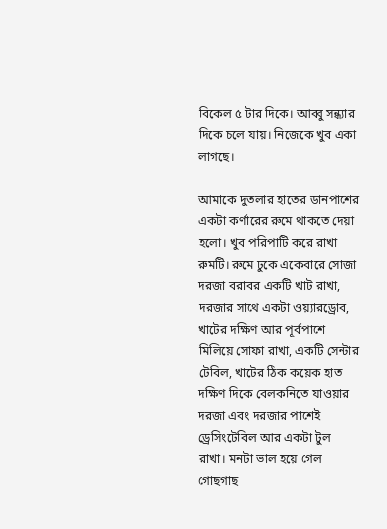বিকেল ৫ টার দিকে। আব্বু সন্ধ্যার দিকে চলে যায়। নিজেকে খুব একা লাগছে।

আমাকে দুতলার হাতের ডানপাশের একটা কর্ণারের রুমে থাকতে দেয়া হলো। খুব পরিপাটি করে রাখা রুমটি। রুমে ঢুকে একেবারে সোজা দরজা বরাবর একটি খাট রাখা, দরজার সাথে একটা ওয়্যারড্রোব, খাটের দক্ষিণ আর পূর্বপাশে মিলিয়ে সোফা রাখা, একটি সেন্টার টেবিল, খাটের ঠিক কয়েক হাত দক্ষিণ দিকে বেলকনিতে যাওয়ার দরজা এবং দরজার পাশেই ড্রেসিংটেবিল আর একটা টুল রাখা। মনটা ভাল হয়ে গেল গোছগাছ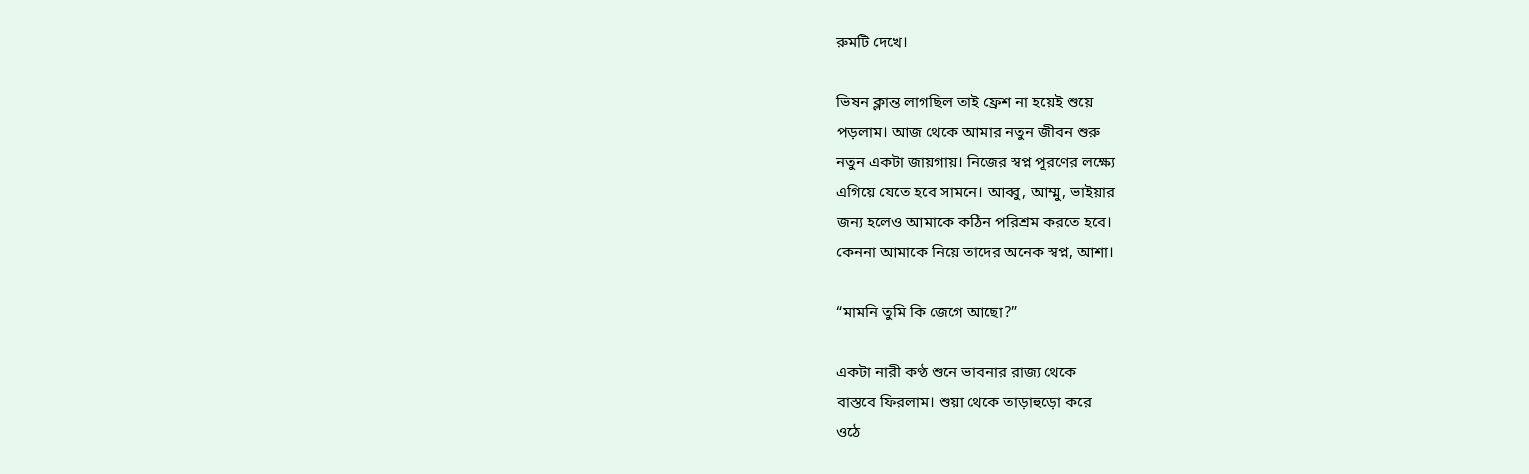রুমটি দেখে।

ভিষন ক্লান্ত লাগছিল তাই ফ্রেশ না হয়েই শুয়ে
পড়লাম। আজ থেকে আমার নতুন জীবন শুরু
নতুন একটা জায়গায়। নিজের স্বপ্ন পূরণের লক্ষ্যে
এগিয়ে যেতে হবে সামনে। আব্বু, আম্মু, ভাইয়ার
জন্য হলেও আমাকে কঠিন পরিশ্রম করতে হবে।
কেননা আমাকে নিয়ে তাদের অনেক স্বপ্ন, আশা।

“মামনি তুমি কি জেগে আছো?”

একটা নারী কণ্ঠ শুনে ভাবনার রাজ্য থেকে
বাস্তবে ফিরলাম। শুয়া থেকে তাড়াহুড়ো করে
ওঠে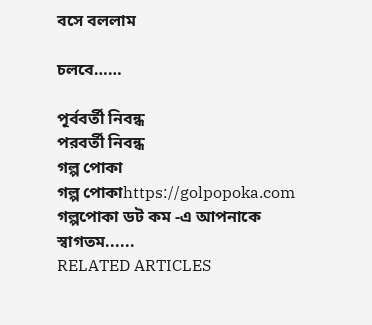বসে বললাম

চলবে……

পূর্ববর্তী নিবন্ধ
পরবর্তী নিবন্ধ
গল্প পোকা
গল্প পোকাhttps://golpopoka.com
গল্পপোকা ডট কম -এ আপনাকে স্বাগতম......
RELATED ARTICLES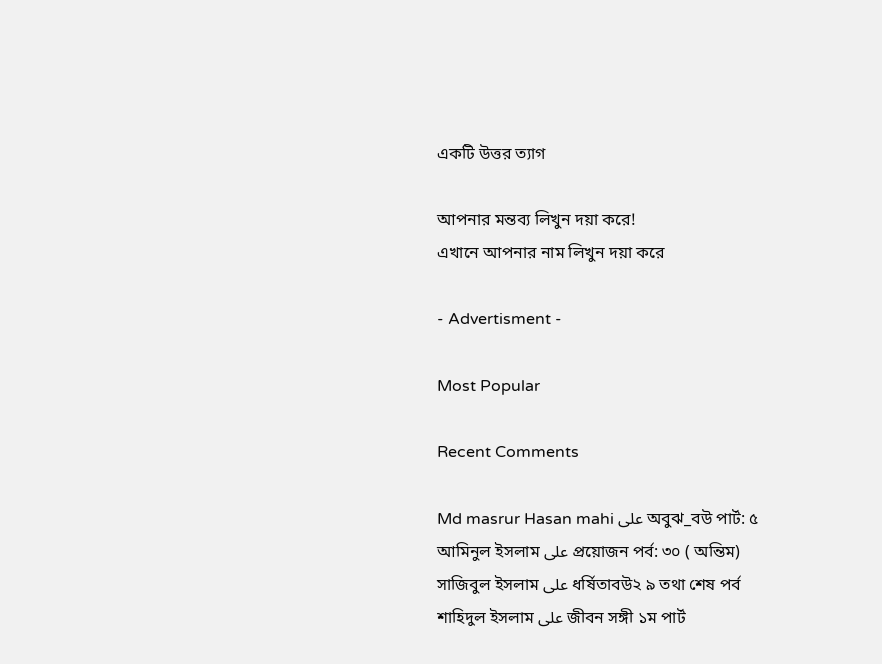একটি উত্তর ত্যাগ

আপনার মন্তব্য লিখুন দয়া করে!
এখানে আপনার নাম লিখুন দয়া করে

- Advertisment -

Most Popular

Recent Comments

Md masrur Hasan mahi على অবুঝ_বউ পার্ট: ৫
আমিনুল ইসলাম على প্রয়োজন পর্ব: ৩০ ( অন্তিম)
সাজিবুল ইসলাম على ধর্ষিতাবউ২ ৯ তথা শেষ পর্ব
শাহিদুল ইসলাম على জীবন সঙ্গী ১ম পার্ট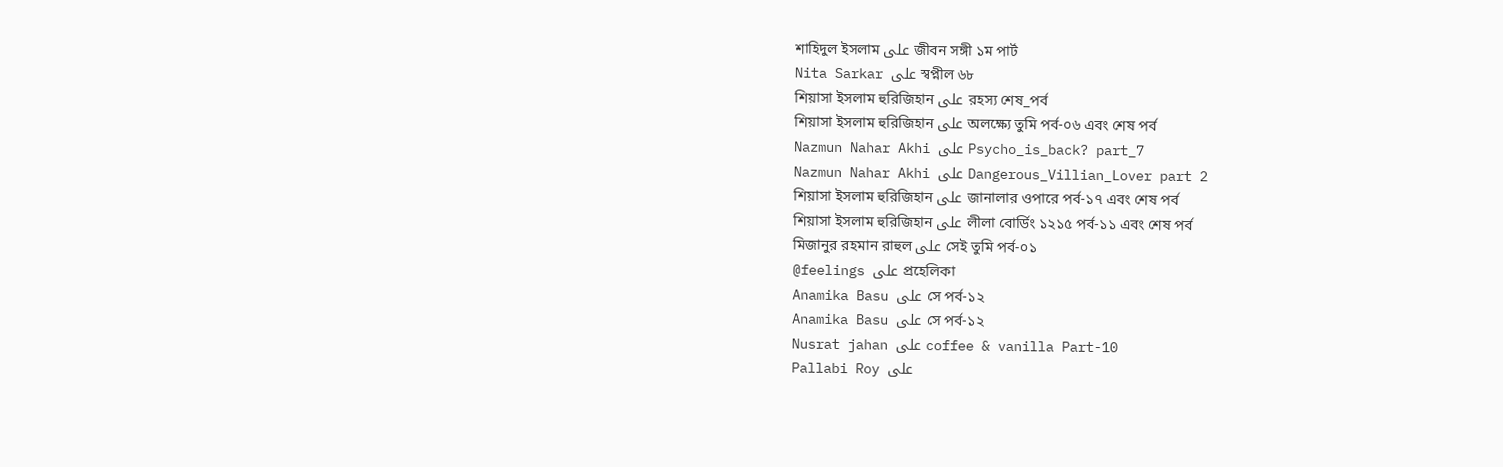শাহিদুল ইসলাম على জীবন সঙ্গী ১ম পার্ট
Nita Sarkar على স্বপ্নীল ৬৮
শিয়াসা ইসলাম হুরিজিহান على রহস্য শেষ_পর্ব
শিয়াসা ইসলাম হুরিজিহান على অলক্ষ্যে তুমি পর্ব-০৬ এবং শেষ পর্ব
Nazmun Nahar Akhi على Psycho_is_back? part_7
Nazmun Nahar Akhi على Dangerous_Villian_Lover part 2
শিয়াসা ইসলাম হুরিজিহান على জানালার ওপারে পর্ব-১৭ এবং শেষ পর্ব
শিয়াসা ইসলাম হুরিজিহান على লীলা বোর্ডিং ১২১৫ পর্ব-১১ এবং শেষ পর্ব
মিজানুর রহমান রাহুল على সেই তুমি পর্ব-০১
@feelings على প্রহেলিকা
Anamika Basu على সে পর্ব-১২
Anamika Basu على সে পর্ব-১২
Nusrat jahan على coffee & vanilla Part-10
Pallabi Roy على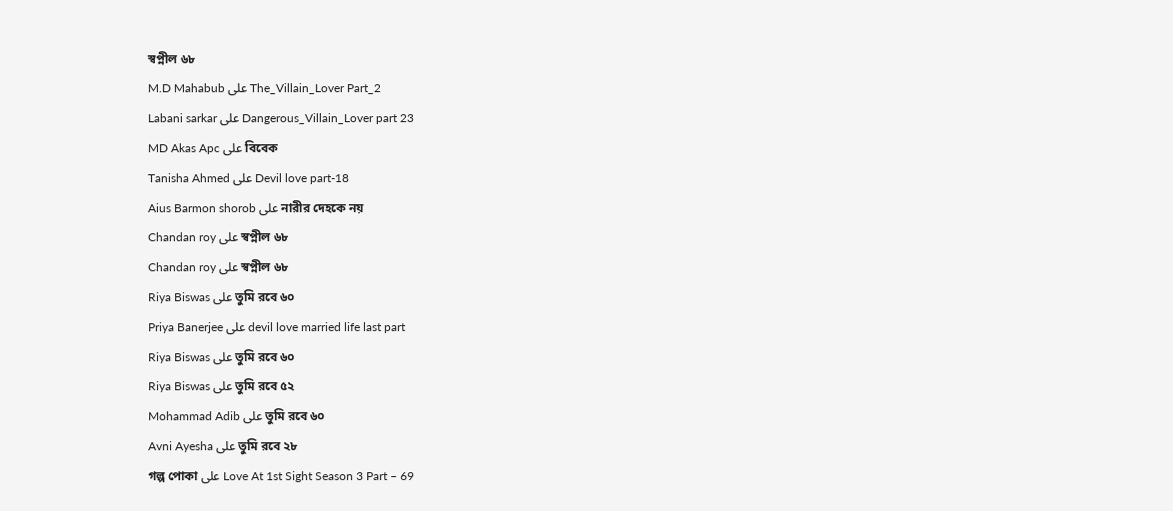স্বপ্নীল ৬৮
M.D Mahabub على The_Villain_Lover Part_2
Labani sarkar على Dangerous_Villain_Lover part 23
MD Akas Apc على বিবেক
Tanisha Ahmed على Devil love part-18
Aius Barmon shorob على নারীর দেহকে নয়
Chandan roy على স্বপ্নীল ৬৮
Chandan roy على স্বপ্নীল ৬৮
Riya Biswas على তুমি রবে ৬০
Priya Banerjee على devil love married life last part
Riya Biswas على তুমি রবে ৬০
Riya Biswas على তুমি রবে ৫২
Mohammad Adib على তুমি রবে ৬০
Avni Ayesha على তুমি রবে ২৮
গল্প পোকা على Love At 1st Sight Season 3 Part – 69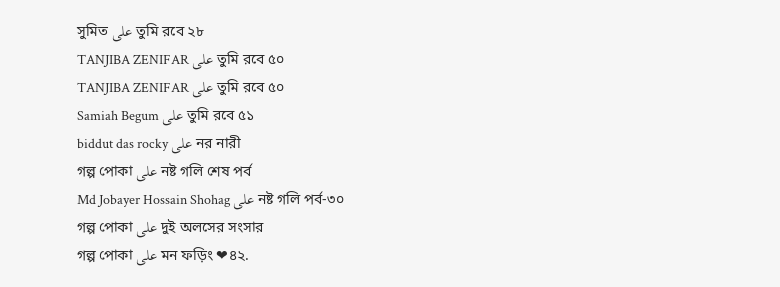সুমিত على তুমি রবে ২৮
TANJIBA ZENIFAR على তুমি রবে ৫০
TANJIBA ZENIFAR على তুমি রবে ৫০
Samiah Begum على তুমি রবে ৫১
biddut das rocky على নর নারী
গল্প পোকা على নষ্ট গলি শেষ পর্ব
Md Jobayer Hossain Shohag على নষ্ট গলি পর্ব-৩০
গল্প পোকা على দুই অলসের সংসার
গল্প পোকা على মন ফড়িং ❤৪২.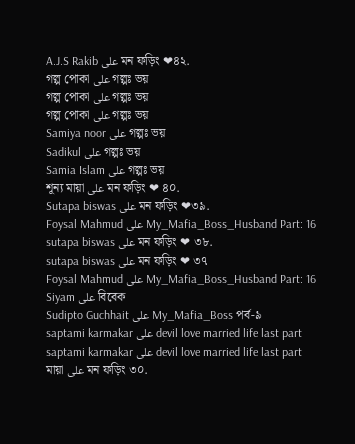A.J.S Rakib على মন ফড়িং ❤৪২.
গল্প পোকা على গল্পঃ ভয়
গল্প পোকা على গল্পঃ ভয়
গল্প পোকা على গল্পঃ ভয়
Samiya noor على গল্পঃ ভয়
Sadikul على গল্পঃ ভয়
Samia Islam على গল্পঃ ভয়
শূন্য মায়া على মন ফড়িং ❤ ৪০.
Sutapa biswas على মন ফড়িং ❤৩৯.
Foysal Mahmud على My_Mafia_Boss_Husband Part: 16
sutapa biswas على মন ফড়িং ❤ ৩৮.
sutapa biswas على মন ফড়িং ❤ ৩৭
Foysal Mahmud على My_Mafia_Boss_Husband Part: 16
Siyam على বিবেক
Sudipto Guchhait على My_Mafia_Boss পর্ব-৯
saptami karmakar على devil love married life last part
saptami karmakar على devil love married life last part
মায়া على মন ফড়িং ৩০.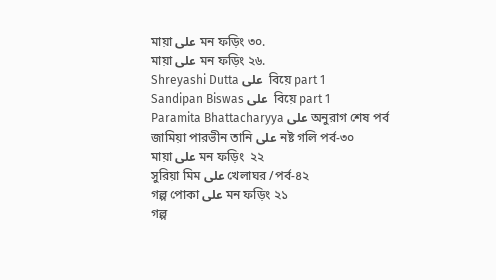মায়া على মন ফড়িং ৩০.
মায়া على মন ফড়িং ২৬.
Shreyashi Dutta على  বিয়ে part 1
Sandipan Biswas على  বিয়ে part 1
Paramita Bhattacharyya على অনুরাগ শেষ পর্ব
জামিয়া পারভীন তানি على নষ্ট গলি পর্ব-৩০
মায়া على মন ফড়িং  ২২
সুরিয়া মিম على খেলাঘর /পর্ব-৪২
গল্প পোকা على মন ফড়িং ২১
গল্প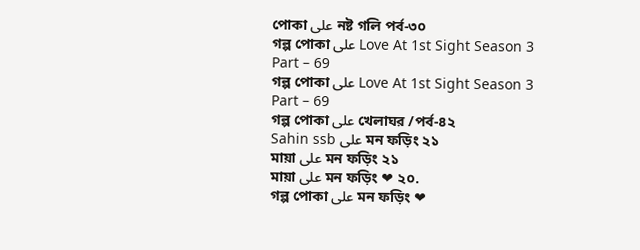পোকা على নষ্ট গলি পর্ব-৩০
গল্প পোকা على Love At 1st Sight Season 3 Part – 69
গল্প পোকা على Love At 1st Sight Season 3 Part – 69
গল্প পোকা على খেলাঘর /পর্ব-৪২
Sahin ssb على মন ফড়িং ২১
মায়া على মন ফড়িং ২১
মায়া على মন ফড়িং ❤ ২০.
গল্প পোকা على মন ফড়িং ❤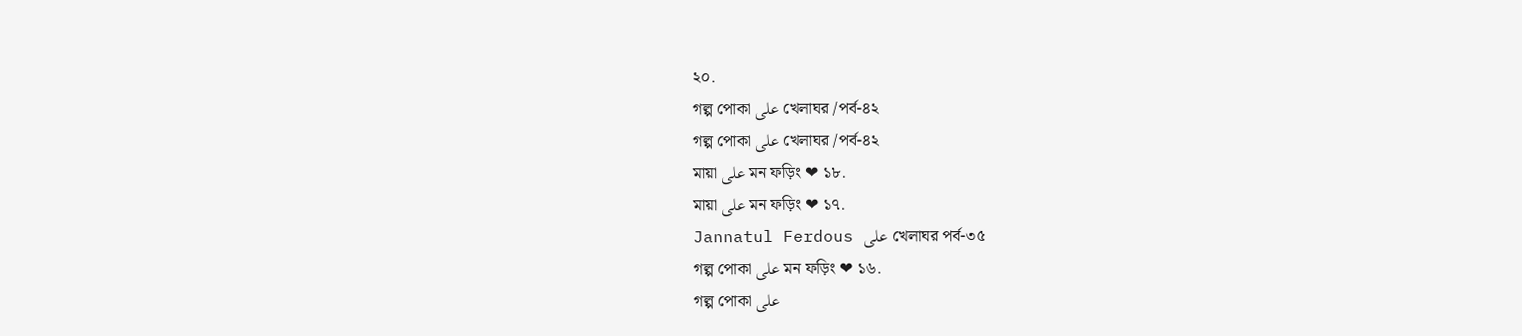২০.
গল্প পোকা على খেলাঘর /পর্ব-৪২
গল্প পোকা على খেলাঘর /পর্ব-৪২
মায়া على মন ফড়িং ❤ ১৮.
মায়া على মন ফড়িং ❤ ১৭.
Jannatul Ferdous على খেলাঘর পর্ব-৩৫
গল্প পোকা على মন ফড়িং ❤ ১৬.
গল্প পোকা على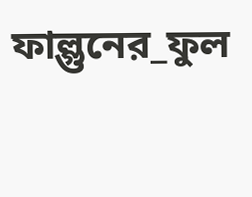ফাল্গুনের_ফুল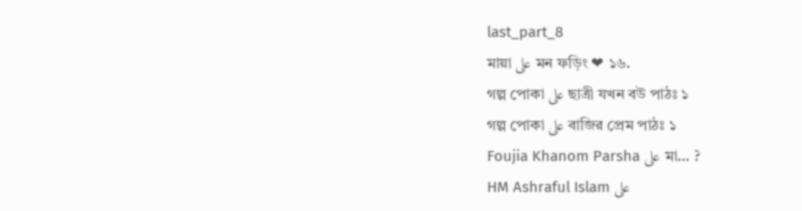last_part_8
মায়া على মন ফড়িং ❤ ১৬.
গল্প পোকা على ছাত্রী যখন বউ পাঠঃ ১
গল্প পোকা على বাজির প্রেম পাঠঃ ১
Foujia Khanom Parsha على মা… ?
HM Ashraful Islam على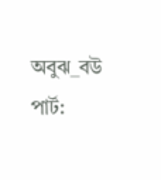অবুঝ_বউ পার্ট: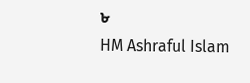৮
HM Ashraful Islam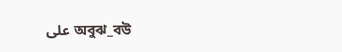على অবুঝ_বউ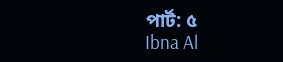পার্ট: ৫
Ibna Al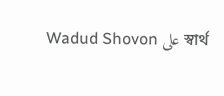Wadud Shovon على স্বার্থ